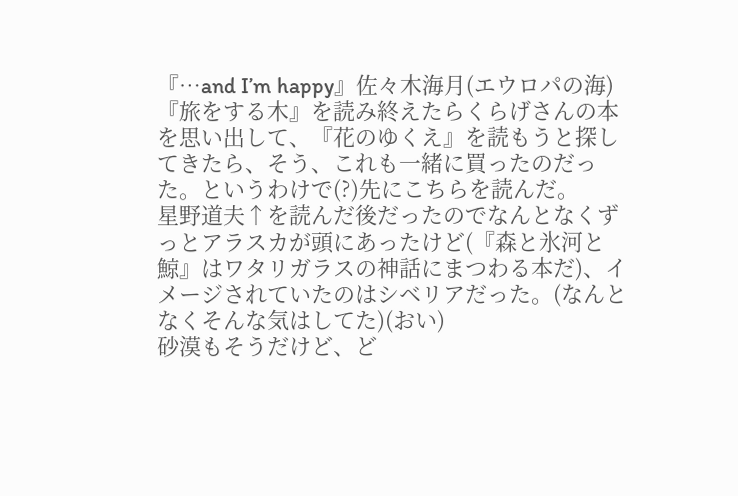『…and I’m happy』佐々木海月(エウロパの海)
『旅をする木』を読み終えたらくらげさんの本を思い出して、『花のゆくえ』を読もうと探してきたら、そう、これも一緒に買ったのだった。というわけで(?)先にこちらを読んだ。
星野道夫↑を読んだ後だったのでなんとなくずっとアラスカが頭にあったけど(『森と氷河と鯨』はワタリガラスの神話にまつわる本だ)、イメージされていたのはシベリアだった。(なんとなくそんな気はしてた)(おい)
砂漠もそうだけど、ど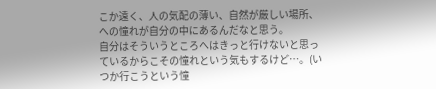こか遠く、人の気配の薄い、自然が厳しい場所、への憧れが自分の中にあるんだなと思う。
自分はそういうところへはきっと行けないと思っているからこその憧れという気もするけど…。(いつか行こうという憧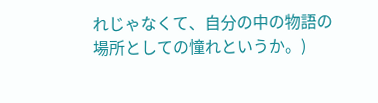れじゃなくて、自分の中の物語の場所としての憧れというか。)